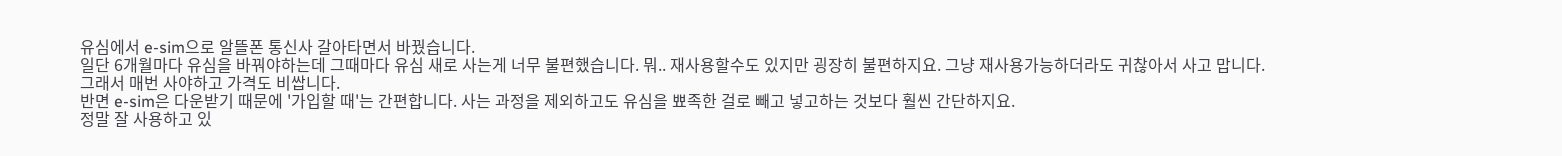유심에서 e-sim으로 알뜰폰 통신사 갈아타면서 바꿨습니다.
일단 6개월마다 유심을 바꿔야하는데 그때마다 유심 새로 사는게 너무 불편했습니다. 뭐.. 재사용할수도 있지만 굉장히 불편하지요. 그냥 재사용가능하더라도 귀찮아서 사고 맙니다.
그래서 매번 사야하고 가격도 비쌉니다.
반면 e-sim은 다운받기 때문에 '가입할 때'는 간편합니다. 사는 과정을 제외하고도 유심을 뾰족한 걸로 빼고 넣고하는 것보다 훨씬 간단하지요.
정말 잘 사용하고 있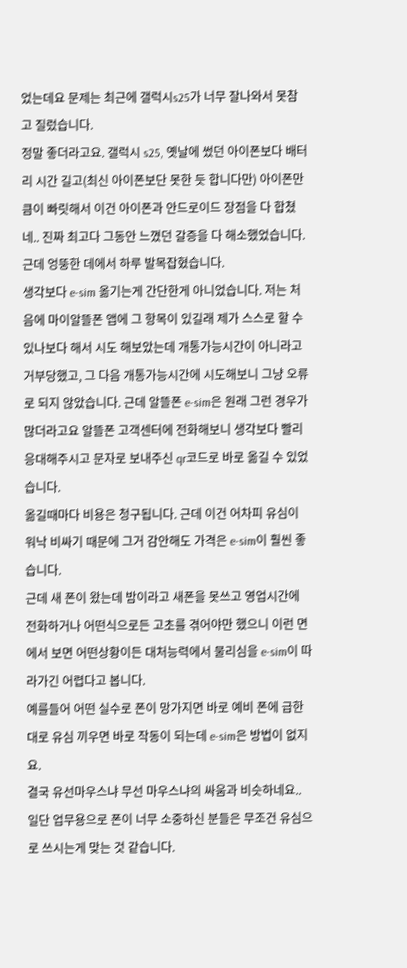었는데요 문제는 최근에 갤럭시s25가 너무 잘나와서 못참고 질렀습니다.
정말 좋더라고요. 갤럭시 s25, 옛날에 썼던 아이폰보다 배터리 시간 길고(최신 아이폰보단 못한 듯 합니다만) 아이폰만큼이 빠릿해서 이건 아이폰과 안드로이드 장점을 다 합쳤네.. 진짜 최고다 그동안 느꼈던 갈증을 다 해소했었습니다.
근데 엉뚱한 데에서 하루 발목잡혔습니다.
생각보다 e-sim 옮기는게 간단한게 아니었습니다. 저는 처음에 마이알뜰폰 앱에 그 항목이 있길래 제가 스스로 할 수 있나보다 해서 시도 해보았는데 개통가능시간이 아니라고 거부당했고, 그 다음 개통가능시간에 시도해보니 그냥 오류로 되지 않았습니다. 근데 알뜰폰 e-sim은 원래 그런 경우가 많더라고요 알뜰폰 고객센터에 전화해보니 생각보다 빨리 응대해주시고 문자로 보내주신 qr코드로 바로 옮길 수 있었습니다.
옮길때마다 비용은 청구됩니다. 근데 이건 어차피 유심이 워낙 비싸기 때문에 그거 감안해도 가격은 e-sim이 훨씬 좋습니다.
근데 새 폰이 왔는데 밤이라고 새폰을 못쓰고 영업시간에 전화하거나 어떤식으로든 고초를 겪어야만 했으니 이런 면에서 보면 어떤상황이든 대처능력에서 물리심을 e-sim이 따라가긴 어렵다고 봅니다.
예를들어 어떤 실수로 폰이 망가지면 바로 예비 폰에 급한대로 유심 끼우면 바로 작동이 되는데 e-sim은 방법이 없지요.
결국 유선마우스냐 무선 마우스냐의 싸움과 비슷하네요..
일단 업무용으로 폰이 너무 소중하신 분들은 무조건 유심으로 쓰시는게 맞는 것 같습니다.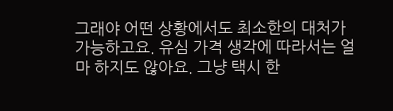그래야 어떤 상황에서도 최소한의 대처가 가능하고요. 유심 가격 생각에 따라서는 얼마 하지도 않아요. 그냥 택시 한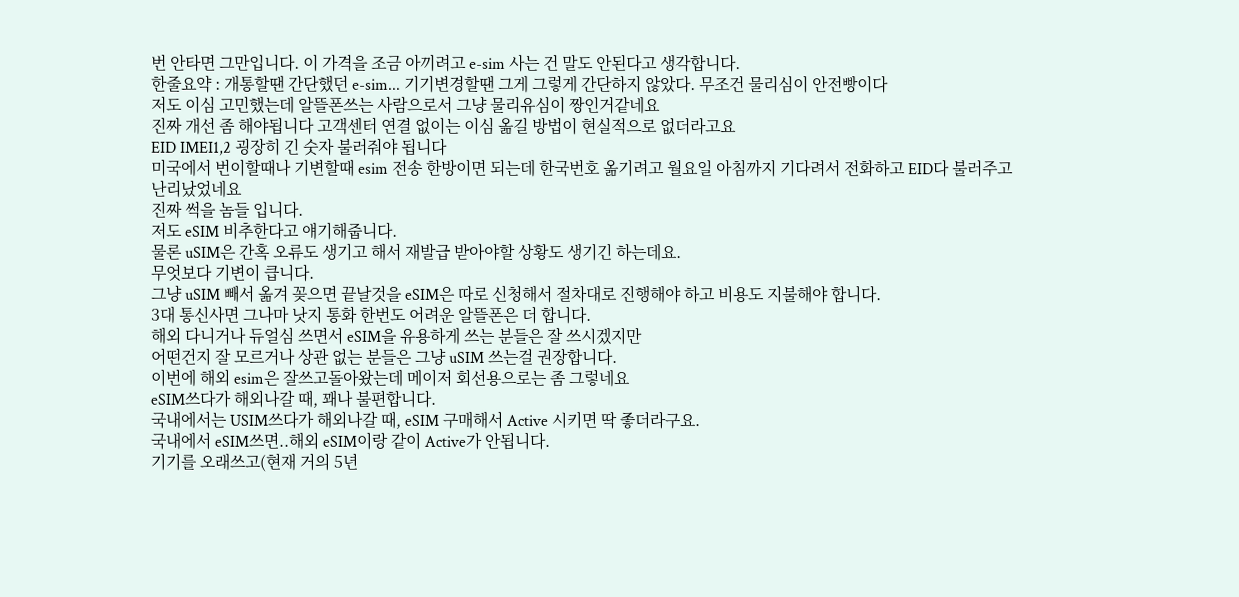번 안타면 그만입니다. 이 가격을 조금 아끼려고 e-sim 사는 건 말도 안된다고 생각합니다.
한줄요약 : 개통할땐 간단했던 e-sim... 기기변경할땐 그게 그렇게 간단하지 않았다. 무조건 물리심이 안전빵이다
저도 이심 고민했는데 알뜰폰쓰는 사람으로서 그냥 물리유심이 짱인거같네요
진짜 개선 좀 해야됩니다 고객센터 연결 없이는 이심 옮길 방법이 현실적으로 없더라고요
EID IMEI1,2 굉장히 긴 숫자 불러줘야 됩니다
미국에서 번이할때나 기변할때 esim 전송 한방이면 되는데 한국번호 옮기려고 월요일 아침까지 기다려서 전화하고 EID다 불러주고 난리났었네요
진짜 썩을 놈들 입니다.
저도 eSIM 비추한다고 얘기해줍니다.
물론 uSIM은 간혹 오류도 생기고 해서 재발급 받아야할 상황도 생기긴 하는데요.
무엇보다 기변이 큽니다.
그냥 uSIM 빼서 옮겨 꽂으면 끝날것을 eSIM은 따로 신청해서 절차대로 진행해야 하고 비용도 지불해야 합니다.
3대 통신사면 그나마 낫지 통화 한번도 어려운 알뜰폰은 더 합니다.
해외 다니거나 듀얼심 쓰면서 eSIM을 유용하게 쓰는 분들은 잘 쓰시겠지만
어떤건지 잘 모르거나 상관 없는 분들은 그냥 uSIM 쓰는걸 권장합니다.
이번에 해외 esim은 잘쓰고돌아왔는데 메이저 회선용으로는 좀 그렇네요
eSIM쓰다가 해외나갈 때, 꽤나 불편합니다.
국내에서는 USIM쓰다가 해외나갈 때, eSIM 구매해서 Active 시키면 딱 좋더라구요.
국내에서 eSIM쓰면..해외 eSIM이랑 같이 Active가 안됩니다.
기기를 오래쓰고(현재 거의 5년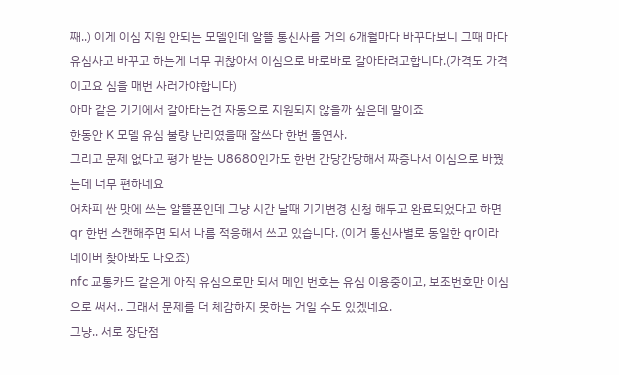째..) 이게 이심 지원 안되는 모델인데 알뜰 통신사를 거의 6개월마다 바꾸다보니 그때 마다 유심사고 바꾸고 하는게 너무 귀찮아서 이심으로 바로바로 갈아타려고합니다.(가격도 가격이고요 심을 매번 사러가야합니다)
아마 같은 기기에서 갈아타는건 자동으로 지원되지 않을까 싶은데 말이죠
한동안 K 모델 유심 불량 난리였을때 잘쓰다 한번 돌연사.
그리고 문제 없다고 평가 받는 U8680인가도 한번 간당간당해서 짜증나서 이심으로 바꿨는데 너무 편하네요
어차피 싼 맛에 쓰는 알뜰폰인데 그냥 시간 날때 기기변경 신청 해두고 완료되었다고 하면 qr 한번 스캔해주면 되서 나름 적응해서 쓰고 있습니다. (이거 통신사별로 동일한 qr이라 네이버 찾아봐도 나오죠)
nfc 교통카드 같은게 아직 유심으로만 되서 메인 번호는 유심 이용중이고, 보조번호만 이심으로 써서.. 그래서 문제를 더 체감하지 못하는 거일 수도 있겠네요.
그냥.. 서로 장단점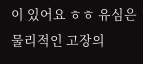이 있어요 ㅎㅎ 유심은 물리적인 고장의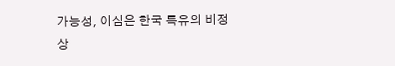가능성, 이심은 한국 특유의 비정상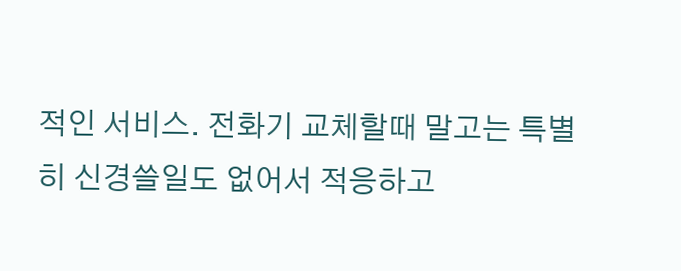적인 서비스. 전화기 교체할때 말고는 특별히 신경쓸일도 없어서 적응하고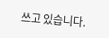쓰고 있습니다.